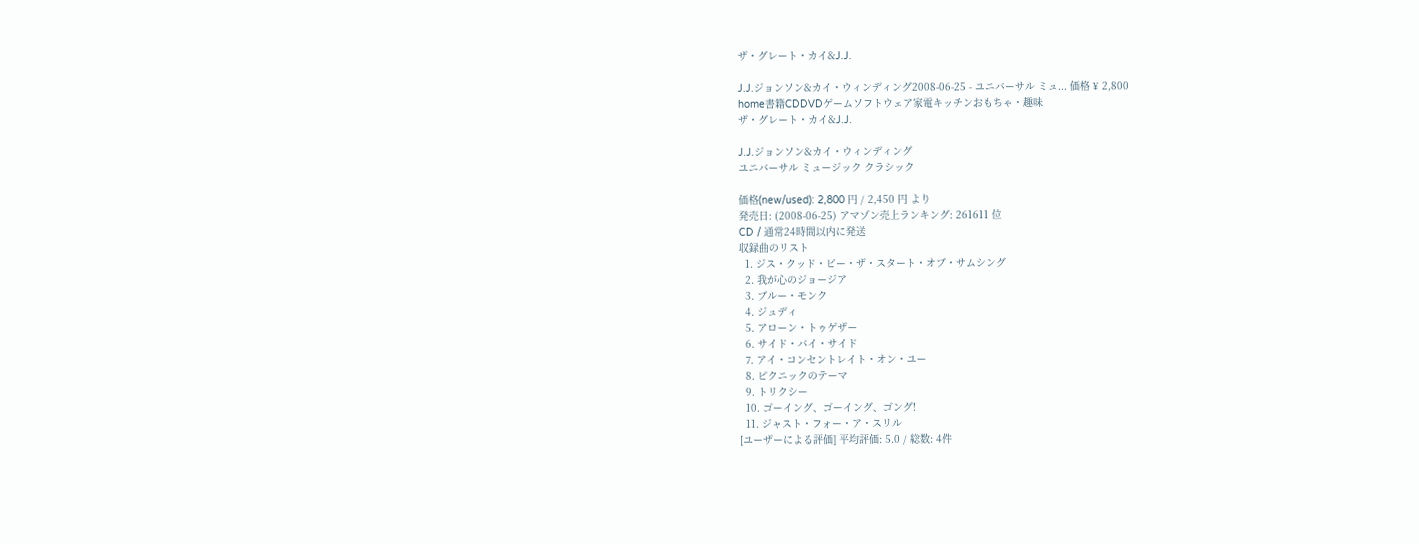ザ・グレート・カイ&J.J.

J.J.ジョンソン&カイ・ウィンディング2008-06-25 - ユニバーサル ミュ... 価格 ¥ 2,800
home書籍CDDVDゲームソフトウェア家電キッチンおもちゃ・趣味
ザ・グレート・カイ&J.J.

J.J.ジョンソン&カイ・ウィンディング
ユニバーサル ミュージック クラシック

価格(new/used): 2,800 円 / 2,450 円 より
発売日: (2008-06-25) アマゾン売上ランキング: 261611 位
CD / 通常24時間以内に発送
収録曲のリスト
  1. ジス・クッド・ビー・ザ・スタート・オブ・サムシング
  2. 我が心のジョージア
  3. ブルー・モンク
  4. ジュディ
  5. アローン・トゥゲザー
  6. サイド・バイ・サイド
  7. アイ・コンセントレイト・オン・ユー
  8. ピクニックのテーマ
  9. トリクシー
  10. ゴーイング、ゴーイング、ゴング!
  11. ジャスト・フォー・ア・スリル
[ユーザーによる評価] 平均評価: 5.0 / 総数: 4件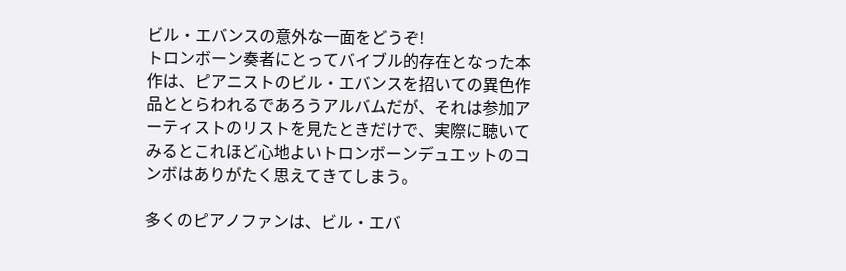ビル・エバンスの意外な一面をどうぞ!
トロンボーン奏者にとってバイブル的存在となった本作は、ピアニストのビル・エバンスを招いての異色作品ととらわれるであろうアルバムだが、それは参加アーティストのリストを見たときだけで、実際に聴いてみるとこれほど心地よいトロンボーンデュエットのコンボはありがたく思えてきてしまう。

多くのピアノファンは、ビル・エバ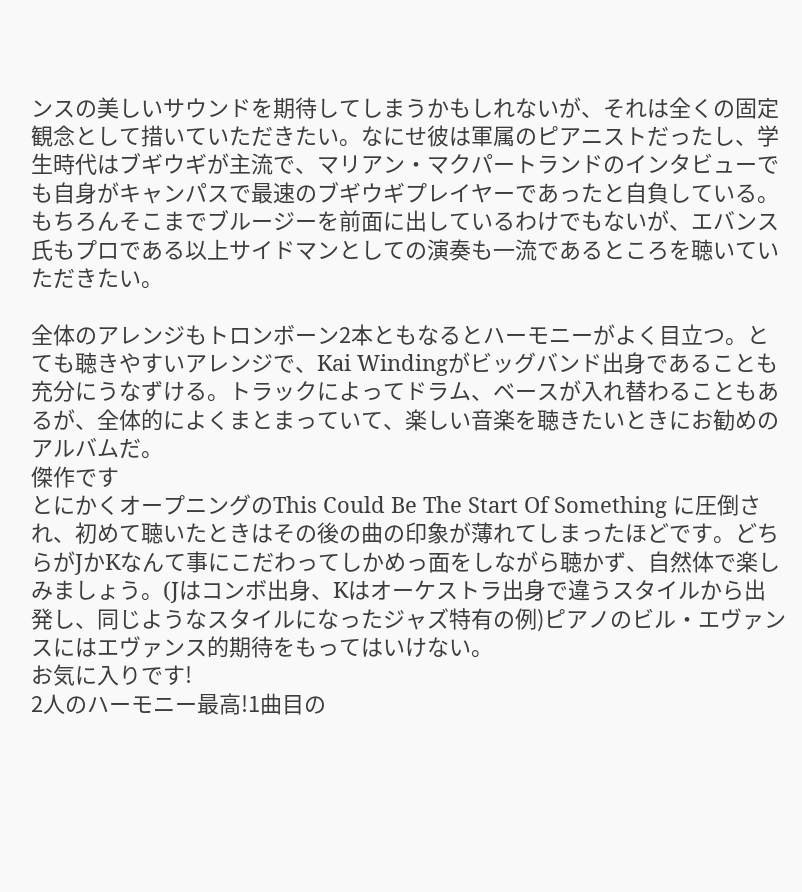ンスの美しいサウンドを期待してしまうかもしれないが、それは全くの固定観念として措いていただきたい。なにせ彼は軍属のピアニストだったし、学生時代はブギウギが主流で、マリアン・マクパートランドのインタビューでも自身がキャンパスで最速のブギウギプレイヤーであったと自負している。もちろんそこまでブルージーを前面に出しているわけでもないが、エバンス氏もプロである以上サイドマンとしての演奏も一流であるところを聴いていただきたい。

全体のアレンジもトロンボーン2本ともなるとハーモニーがよく目立つ。とても聴きやすいアレンジで、Kai Windingがビッグバンド出身であることも充分にうなずける。トラックによってドラム、ベースが入れ替わることもあるが、全体的によくまとまっていて、楽しい音楽を聴きたいときにお勧めのアルバムだ。
傑作です
とにかくオープニングのThis Could Be The Start Of Something に圧倒され、初めて聴いたときはその後の曲の印象が薄れてしまったほどです。どちらがJかKなんて事にこだわってしかめっ面をしながら聴かず、自然体で楽しみましょう。(Jはコンボ出身、Kはオーケストラ出身で違うスタイルから出発し、同じようなスタイルになったジャズ特有の例)ピアノのビル・エヴァンスにはエヴァンス的期待をもってはいけない。
お気に入りです!
2人のハーモニー最高!1曲目の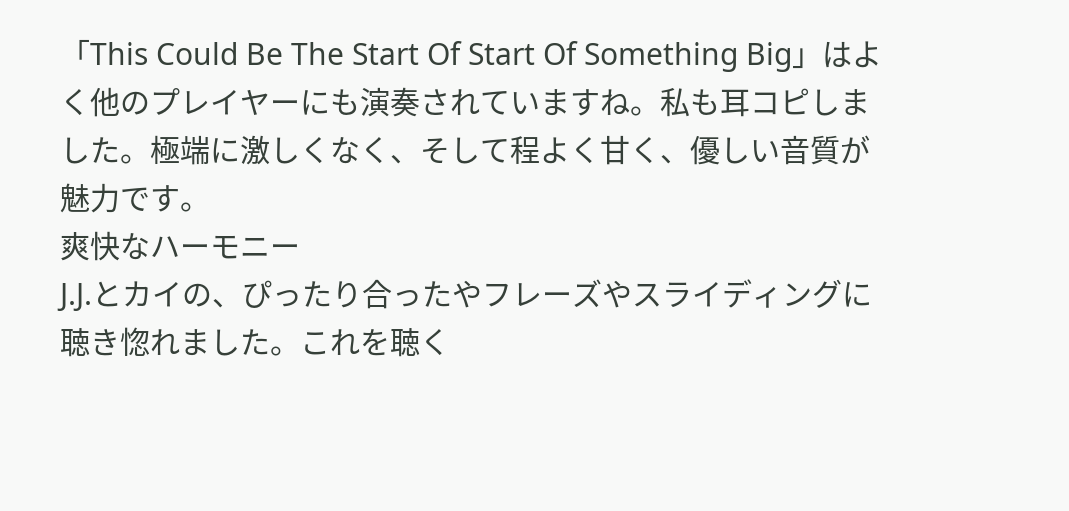「This Could Be The Start Of Start Of Something Big」はよく他のプレイヤーにも演奏されていますね。私も耳コピしました。極端に激しくなく、そして程よく甘く、優しい音質が魅力です。
爽快なハーモニー
J.J.とカイの、ぴったり合ったやフレーズやスライディングに聴き惚れました。これを聴く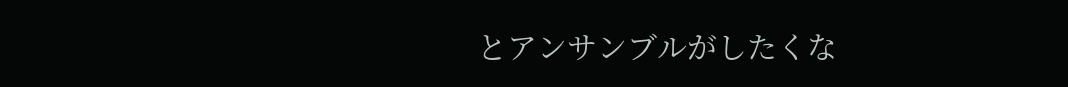とアンサンブルがしたくな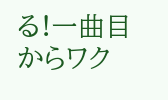る!一曲目からワク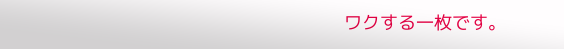ワクする一枚です。